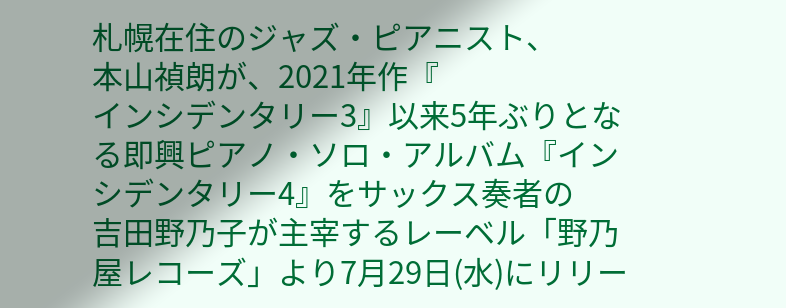札幌在住のジャズ・ピアニスト、
本山禎朗が、2021年作『
インシデンタリー3』以来5年ぶりとなる即興ピアノ・ソロ・アルバム『インシデンタリー4』をサックス奏者の
吉田野乃子が主宰するレーベル「野乃屋レコーズ」より7月29日(水)にリリー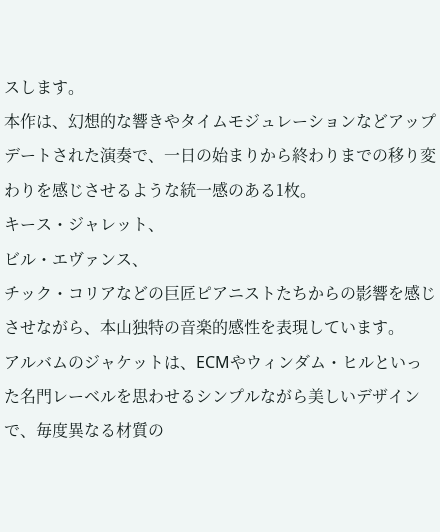スします。
本作は、幻想的な響きやタイムモジュレーションなどアップデートされた演奏で、一日の始まりから終わりまでの移り変わりを感じさせるような統一感のある1枚。
キース・ジャレット、
ビル・エヴァンス、
チック・コリアなどの巨匠ピアニストたちからの影響を感じさせながら、本山独特の音楽的感性を表現しています。
アルバムのジャケットは、ECMやウィンダム・ヒルといった名門レーベルを思わせるシンプルながら美しいデザインで、毎度異なる材質の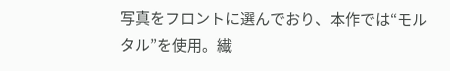写真をフロントに選んでおり、本作では“モルタル”を使用。繊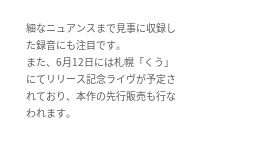細なニュアンスまで見事に収録した録音にも注目です。
また、6月12日には札幌「くう」にてリリース記念ライヴが予定されており、本作の先行販売も行なわれます。